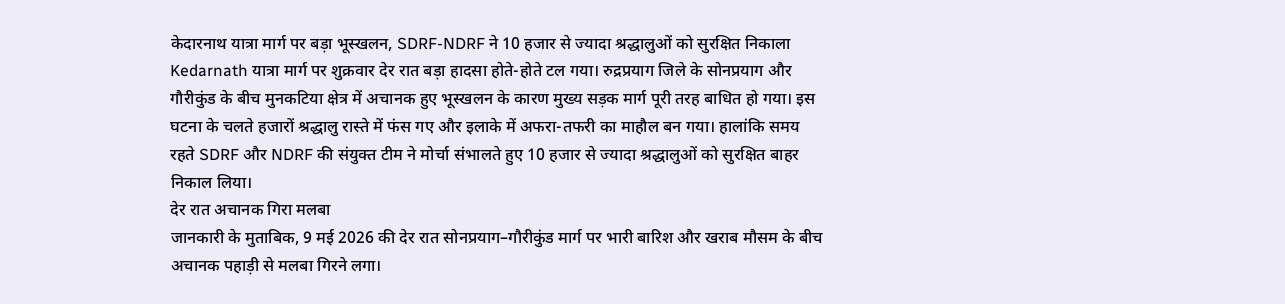केदारनाथ यात्रा मार्ग पर बड़ा भूस्खलन, SDRF-NDRF ने 10 हजार से ज्यादा श्रद्धालुओं को सुरक्षित निकाला
Kedarnath यात्रा मार्ग पर शुक्रवार देर रात बड़ा हादसा होते-होते टल गया। रुद्रप्रयाग जिले के सोनप्रयाग और गौरीकुंड के बीच मुनकटिया क्षेत्र में अचानक हुए भूस्खलन के कारण मुख्य सड़क मार्ग पूरी तरह बाधित हो गया। इस घटना के चलते हजारों श्रद्धालु रास्ते में फंस गए और इलाके में अफरा-तफरी का माहौल बन गया। हालांकि समय रहते SDRF और NDRF की संयुक्त टीम ने मोर्चा संभालते हुए 10 हजार से ज्यादा श्रद्धालुओं को सुरक्षित बाहर निकाल लिया।
देर रात अचानक गिरा मलबा
जानकारी के मुताबिक, 9 मई 2026 की देर रात सोनप्रयाग–गौरीकुंड मार्ग पर भारी बारिश और खराब मौसम के बीच अचानक पहाड़ी से मलबा गिरने लगा।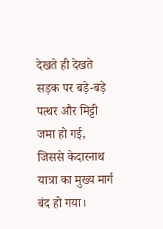देखते ही देखते सड़क पर बड़े-बड़े पत्थर और मिट्टी जमा हो गई, जिससे केदारनाथ यात्रा का मुख्य मार्ग बंद हो गया।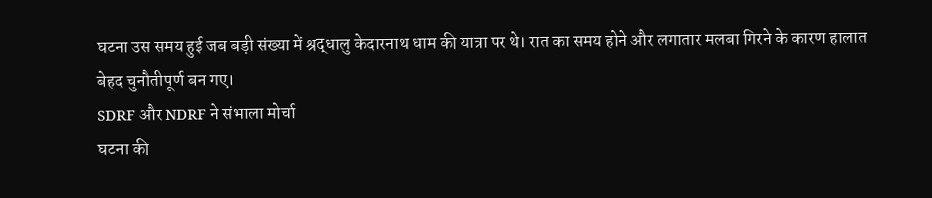घटना उस समय हुई जब बड़ी संख्या में श्रद्धालु केदारनाथ धाम की यात्रा पर थे। रात का समय होने और लगातार मलबा गिरने के कारण हालात बेहद चुनौतीपूर्ण बन गए।
SDRF और NDRF ने संभाला मोर्चा
घटना की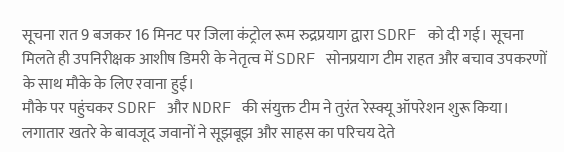सूचना रात 9 बजकर 16 मिनट पर जिला कंट्रोल रूम रुद्रप्रयाग द्वारा SDRF को दी गई। सूचना मिलते ही उपनिरीक्षक आशीष डिमरी के नेतृत्व में SDRF सोनप्रयाग टीम राहत और बचाव उपकरणों के साथ मौके के लिए रवाना हुई।
मौके पर पहुंचकर SDRF और NDRF की संयुक्त टीम ने तुरंत रेस्क्यू ऑपरेशन शुरू किया। लगातार खतरे के बावजूद जवानों ने सूझबूझ और साहस का परिचय देते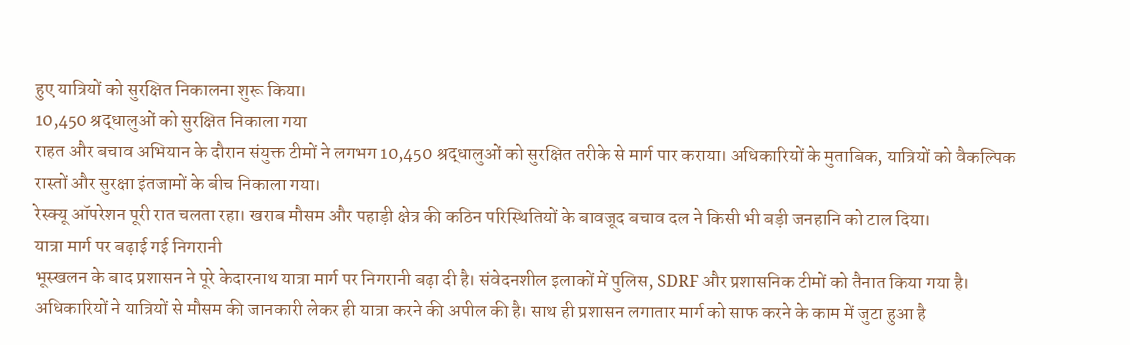हुए यात्रियों को सुरक्षित निकालना शुरू किया।
10,450 श्रद्धालुओं को सुरक्षित निकाला गया
राहत और बचाव अभियान के दौरान संयुक्त टीमों ने लगभग 10,450 श्रद्धालुओं को सुरक्षित तरीके से मार्ग पार कराया। अधिकारियों के मुताबिक, यात्रियों को वैकल्पिक रास्तों और सुरक्षा इंतजामों के बीच निकाला गया।
रेस्क्यू ऑपरेशन पूरी रात चलता रहा। खराब मौसम और पहाड़ी क्षेत्र की कठिन परिस्थितियों के बावजूद बचाव दल ने किसी भी बड़ी जनहानि को टाल दिया।
यात्रा मार्ग पर बढ़ाई गई निगरानी
भूस्खलन के बाद प्रशासन ने पूरे केदारनाथ यात्रा मार्ग पर निगरानी बढ़ा दी है। संवेदनशील इलाकों में पुलिस, SDRF और प्रशासनिक टीमों को तैनात किया गया है।
अधिकारियों ने यात्रियों से मौसम की जानकारी लेकर ही यात्रा करने की अपील की है। साथ ही प्रशासन लगातार मार्ग को साफ करने के काम में जुटा हुआ है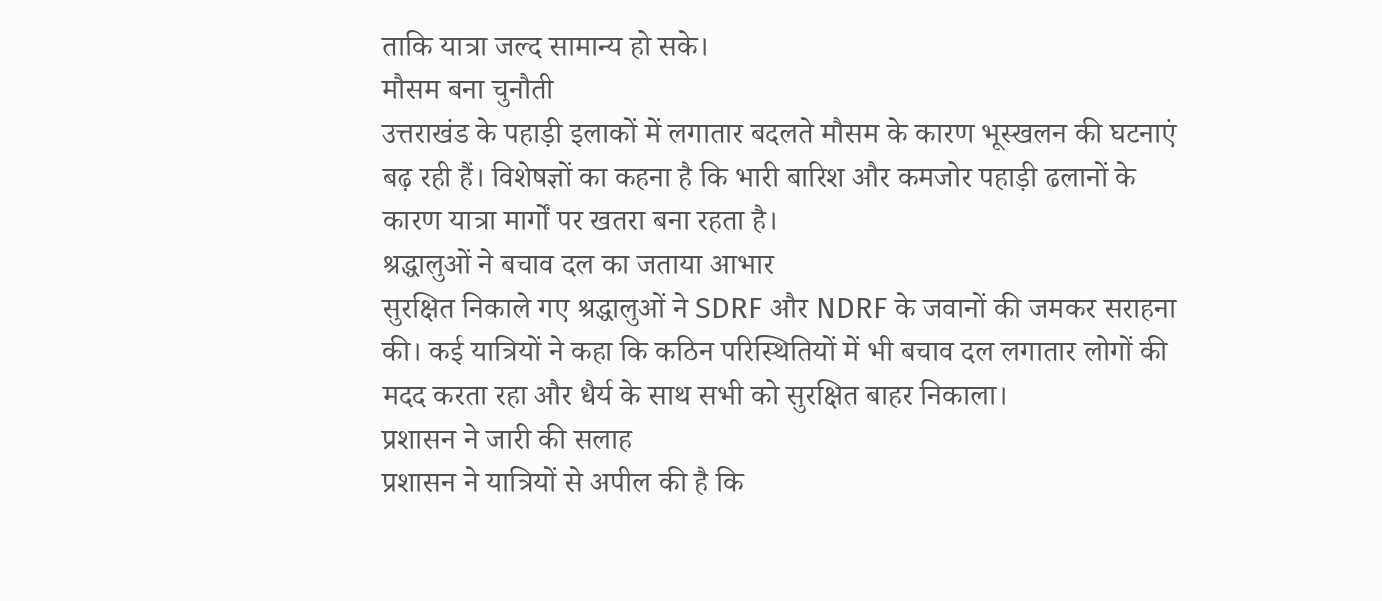ताकि यात्रा जल्द सामान्य हो सके।
मौसम बना चुनौती
उत्तराखंड के पहाड़ी इलाकों में लगातार बदलते मौसम के कारण भूस्खलन की घटनाएं बढ़ रही हैं। विशेषज्ञों का कहना है कि भारी बारिश और कमजोर पहाड़ी ढलानों के कारण यात्रा मार्गों पर खतरा बना रहता है।
श्रद्धालुओं ने बचाव दल का जताया आभार
सुरक्षित निकाले गए श्रद्धालुओं ने SDRF और NDRF के जवानों की जमकर सराहना की। कई यात्रियों ने कहा कि कठिन परिस्थितियों में भी बचाव दल लगातार लोगों की मदद करता रहा और धैर्य के साथ सभी को सुरक्षित बाहर निकाला।
प्रशासन ने जारी की सलाह
प्रशासन ने यात्रियों से अपील की है कि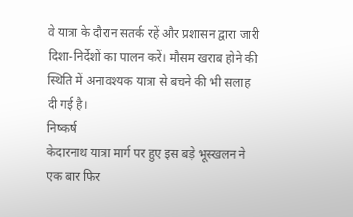वे यात्रा के दौरान सतर्क रहें और प्रशासन द्वारा जारी दिशा-निर्देशों का पालन करें। मौसम खराब होने की स्थिति में अनावश्यक यात्रा से बचने की भी सलाह दी गई है।
निष्कर्ष
केदारनाथ यात्रा मार्ग पर हुए इस बड़े भूस्खलन ने एक बार फिर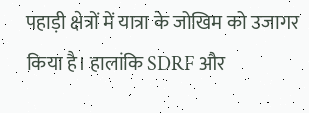पहाड़ी क्षेत्रों में यात्रा के जोखिम को उजागर किया है। हालांकि SDRF और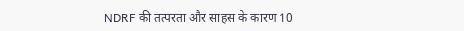NDRF की तत्परता और साहस के कारण 10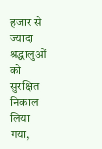हजार से ज्यादा श्रद्धालुओं को सुरक्षित निकाल लिया गया,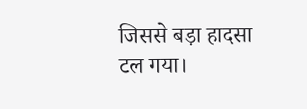जिससे बड़ा हादसा टल गया।